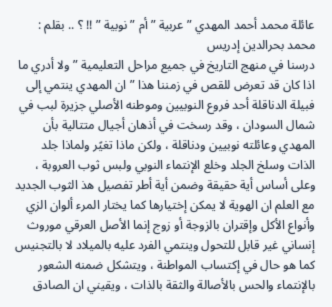عائلة محمد أحمد المهدي ” عربية ” أم ” نوبية ” !! ؟ .. بقلم : محمد بحرالدين إدريس
درسنا في منهج التاريخ في جميع مراحل التعليمية ” ولا أدري ما اذا كان قد تعرض للقص في زمننا هذا ” ان المهدي ينتمي إلى فبيلة الدناقلة أحد فروع النوبيين وموطنه الأصلي جزيرة لبب في شمال السودان ، وقد رسخت في أذهان أجيال متتالية بأن المهدي وعائلته نوبيين ودناقلة ، ولكن ماذا تغيًر ولماذا جلد الذات وسلخ الجلد وخلع الإنتماء النوبي ولبس ثوب العروبة ، وعلى أساس أية حقيقة وضمن أية أطر تفصيل هذ الثوب الجديد مع العلم ان الهوية لا يمكن إختيارها كما يختار المرء ألوان الزي وأنواع الأكل وإقتران بالزوجة أو زوج إنما الأصل العرقي موروث إنساني غير قابل للتحول وينتمي الفرد عليه بالميلاد لا بالتجنيس كما هو حال في إكتساب المواطنة ، ويتشكل ضمنه الشعور بالإنتماء والحس بالأصالة والثقة بالذات ، ويقيني ان الصادق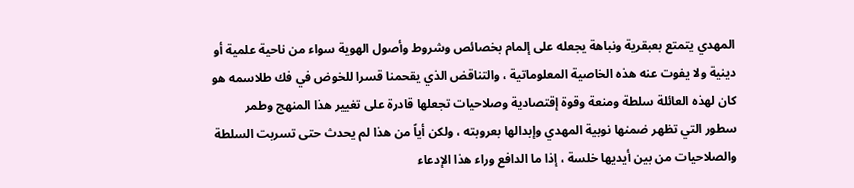المهدي يتمتع بعبقرية ونباهة يجعله على إلمام بخصائص وشروط وأصول الهوية سواء من ناحية علمية أو دينية ولا يفوت عنه هذه الخاصية المعلوماتية ، والتناقض الذي يقحمنا قسرا للخوض في فك طلاسمه هو كان لهذه العائلة سلطة ومنعة وقوة إقتصادية وصلاحيات تجعلها قادرة على تغيير هذا المنهج وطمر سطور التي تظهر ضمنها نوبية المهدي وإبدالها بعروبته ، ولكن أياً من هذا لم يحدث حتى تسربت السلطة والصلاحيات من بين أيديها خلسة ، إذا ما الدافع وراء هذا الإدعاء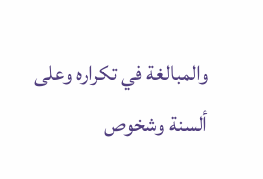والمبالغة في تكراره وعلى ألسنة وشخوص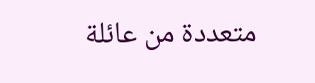متعددة من عائلة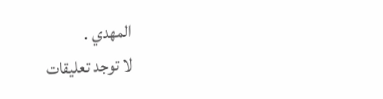المهدي .
لا توجد تعليقات